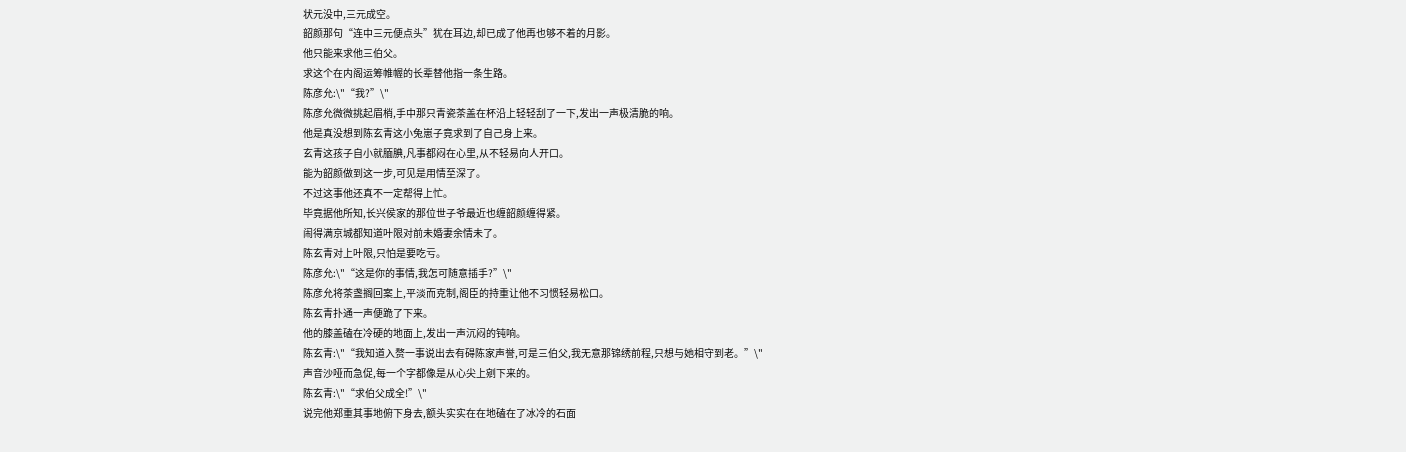状元没中,三元成空。
韶颜那句“连中三元便点头”犹在耳边,却已成了他再也够不着的月影。
他只能来求他三伯父。
求这个在内阁运筹帷幄的长辈替他指一条生路。
陈彦允:\"“我?”\"
陈彦允微微挑起眉梢,手中那只青瓷茶盖在杯沿上轻轻刮了一下,发出一声极清脆的响。
他是真没想到陈玄青这小兔崽子竟求到了自己身上来。
玄青这孩子自小就腼腆,凡事都闷在心里,从不轻易向人开口。
能为韶颜做到这一步,可见是用情至深了。
不过这事他还真不一定帮得上忙。
毕竟据他所知,长兴侯家的那位世子爷最近也缠韶颜缠得紧。
闹得满京城都知道叶限对前未婚妻余情未了。
陈玄青对上叶限,只怕是要吃亏。
陈彦允:\"“这是你的事情,我怎可随意插手?”\"
陈彦允将茶盏搁回案上,平淡而克制,阁臣的持重让他不习惯轻易松口。
陈玄青扑通一声便跪了下来。
他的膝盖磕在冷硬的地面上,发出一声沉闷的钝响。
陈玄青:\"“我知道入赘一事说出去有碍陈家声誉,可是三伯父,我无意那锦绣前程,只想与她相守到老。”\"
声音沙哑而急促,每一个字都像是从心尖上剜下来的。
陈玄青:\"“求伯父成全!”\"
说完他郑重其事地俯下身去,额头实实在在地磕在了冰冷的石面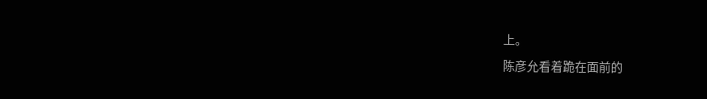上。
陈彦允看着跪在面前的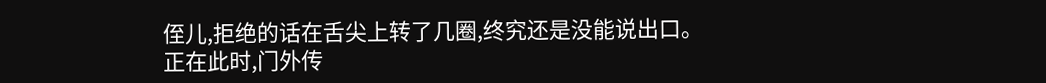侄儿,拒绝的话在舌尖上转了几圈,终究还是没能说出口。
正在此时,门外传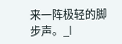来一阵极轻的脚步声。_l